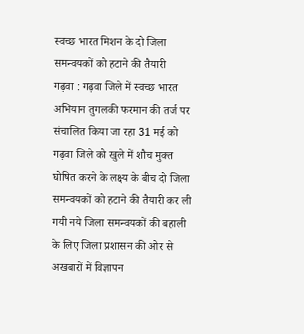स्वच्छ भारत मिशन के दो जिला समन्वयकों को हटाने की तैयारी
गढ़वा : गढ़वा जिले में स्वच्छ भारत अभियान तुगलकी फरमान की तर्ज पर संचालित किया जा रहा 31 मई को गढ़वा जिले को खुले में शौच मुक्त घोषित करने के लक्ष्य के बीच दो जिला समन्वयकों को हटाने की तैयारी कर ली गयी नये जिला समन्वयकों की बहाली के लिए जिला प्रशासन की ओर से अखबारों में विज्ञापन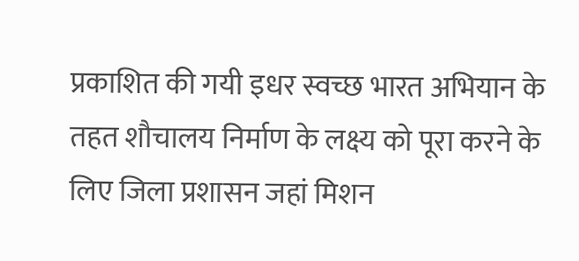प्रकाशित की गयी इधर स्वच्छ भारत अभियान के तहत शौचालय निर्माण के लक्ष्य को पूरा करने के लिए जिला प्रशासन जहां मिशन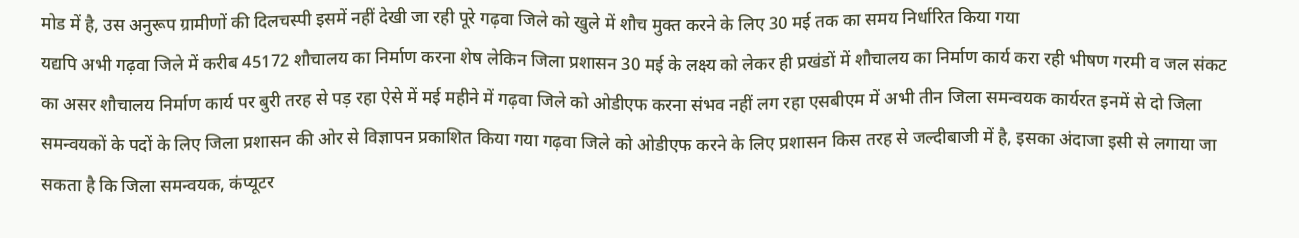मोड में है, उस अनुरूप ग्रामीणों की दिलचस्पी इसमें नहीं देखी जा रही पूरे गढ़वा जिले को खुले में शौच मुक्त करने के लिए 30 मई तक का समय निर्धारित किया गया
यद्यपि अभी गढ़वा जिले में करीब 45172 शौचालय का निर्माण करना शेष लेकिन जिला प्रशासन 30 मई के लक्ष्य को लेकर ही प्रखंडों में शौचालय का निर्माण कार्य करा रही भीषण गरमी व जल संकट का असर शौचालय निर्माण कार्य पर बुरी तरह से पड़ रहा ऐसे में मई महीने में गढ़वा जिले को ओडीएफ करना संभव नहीं लग रहा एसबीएम में अभी तीन जिला समन्वयक कार्यरत इनमें से दो जिला समन्वयकों के पदों के लिए जिला प्रशासन की ओर से विज्ञापन प्रकाशित किया गया गढ़वा जिले को ओडीएफ करने के लिए प्रशासन किस तरह से जल्दीबाजी में है, इसका अंदाजा इसी से लगाया जा सकता है कि जिला समन्वयक, कंप्यूटर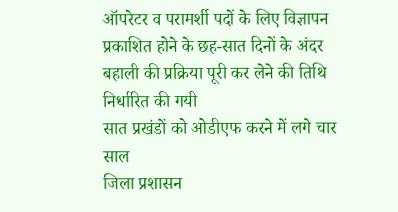ऑपरेटर व परामर्शी पदों के लिए विज्ञापन प्रकाशित होने के छह-सात दिनों के अंदर बहाली की प्रक्रिया पूरी कर लेने की तिथि निर्धारित की गयी
सात प्रखंडों को ओडीएफ करने में लगे चार साल
जिला प्रशासन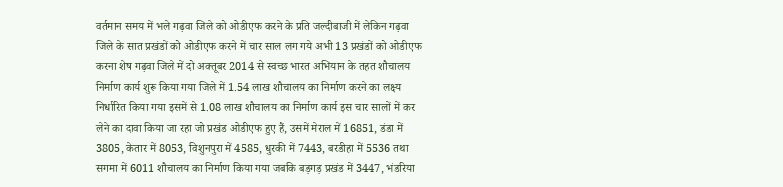वर्तमान समय में भले गढ़वा जिले को ओडीएफ करने के प्रति जल्दीबाजी में लेकिन गढ़वा जिले के सात प्रखंडों को ओडीएफ करने में चार साल लग गये अभी 13 प्रखंडों को ओडीएफ करना शेष गढ़वा जिले में दो अक्तूबर 2014 से स्वच्छ भारत अभियान के तहत शौचालय निर्माण कार्य शुरू किया गया जिले में 1.54 लाख शौचालय का निर्माण करने का लक्ष्य निर्धारित किया गया इसमें से 1.08 लाख शौचालय का निर्माण कार्य इस चार सालों में कर लेने का दावा किया जा रहा जो प्रखंड ओडीएफ हुए हैं, उसमें मेराल में 16851, डंडा में 3805, केतार में 8053, विशुनपुरा में 4585, धुरकी में 7443, बरडीहा में 5536 तथा सगमा में 6011 शौचालय का निर्माण किया गया जबकि बड़गड़ प्रखंड में 3447, भंडरिया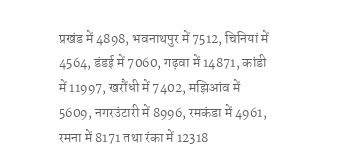प्रखंड में 4898, भवनाथपुर में 7512, चिनियां में 4564, डंडई में 7060, गढ़वा में 14871, कांडी में 11997, खरौंधी में 7402, मझिआंव में 5609, नगरउंटारी में 8996, रमकंडा में 4961, रमना में 8171 तथा रंका में 12318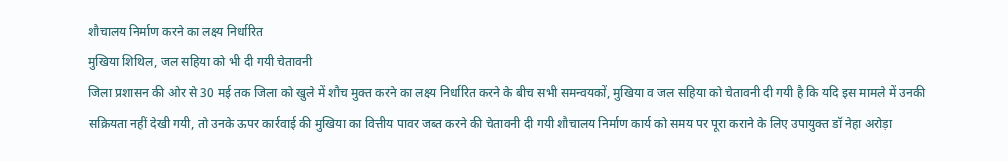शौचालय निर्माण करने का लक्ष्य निर्धारित
मुखिया शिथिल, जल सहिया को भी दी गयी चेतावनी
जिला प्रशासन की ओर से 30 मई तक जिला को खुले में शौच मुक्त करने का लक्ष्य निर्धारित करने के बीच सभी समन्वयकों, मुखिया व जल सहिया को चेतावनी दी गयी है कि यदि इस मामले में उनकी सक्रियता नहीं देखी गयी, तो उनके ऊपर कार्रवाई की मुखिया का वित्तीय पावर जब्त करने की चेतावनी दी गयी शौचालय निर्माण कार्य को समय पर पूरा कराने के लिए उपायुक्त डॉ नेहा अरोड़ा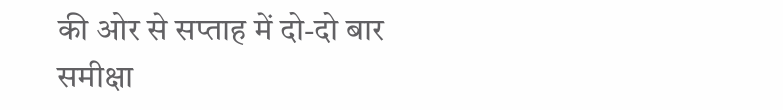की ओर से सप्ताह में दो-दो बार समीक्षा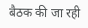बैठक की जा रही